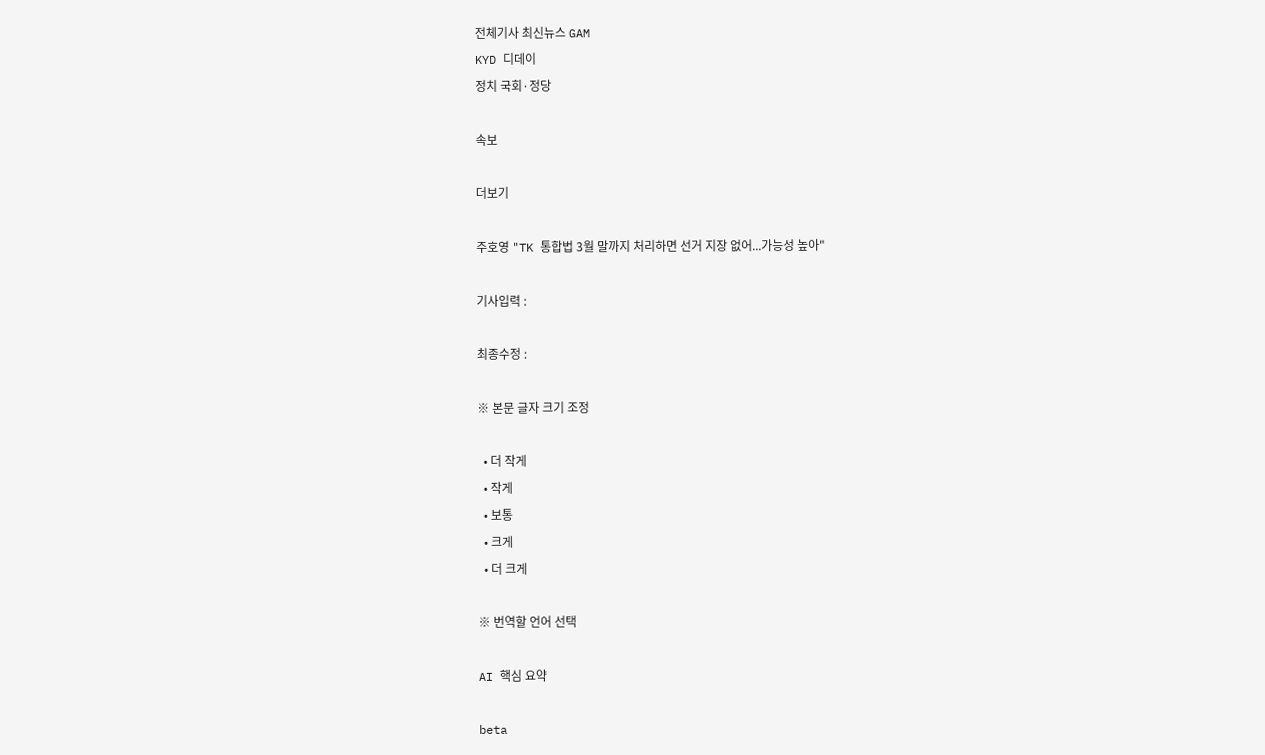전체기사 최신뉴스 GAM
KYD 디데이
정치 국회·정당

속보

더보기

주호영 "TK 통합법 3월 말까지 처리하면 선거 지장 없어...가능성 높아"

기사입력 :

최종수정 :

※ 본문 글자 크기 조정

  • 더 작게
  • 작게
  • 보통
  • 크게
  • 더 크게

※ 번역할 언어 선택

AI 핵심 요약

beta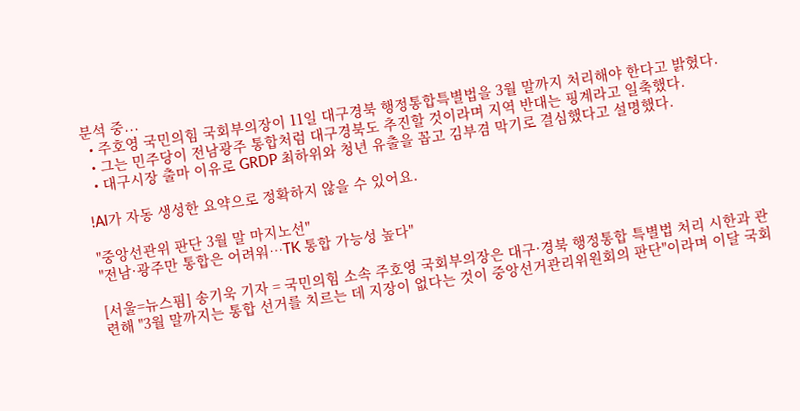분석 중...
  • 주호영 국민의힘 국회부의장이 11일 대구경북 행정통합특별법을 3월 말까지 처리해야 한다고 밝혔다.
  • 그는 민주당이 전남광주 통합처럼 대구경북도 추진할 것이라며 지역 반대는 핑계라고 일축했다.
  • 대구시장 출마 이유로 GRDP 최하위와 청년 유출을 꼽고 김부겸 막기로 결심했다고 설명했다.

!AI가 자동 생성한 요약으로 정확하지 않을 수 있어요.

"중앙선관위 판단 3월 말 마지노선"
"전남·광주만 통합은 어려워…TK 통합 가능성 높다"

[서울=뉴스핌] 송기욱 기자 = 국민의힘 소속 주호영 국회부의장은 대구·경북 행정통합 특별법 처리 시한과 관련해 "3월 말까지는 통합 선거를 치르는 데 지장이 없다는 것이 중앙선거관리위원회의 판단"이라며 이달 국회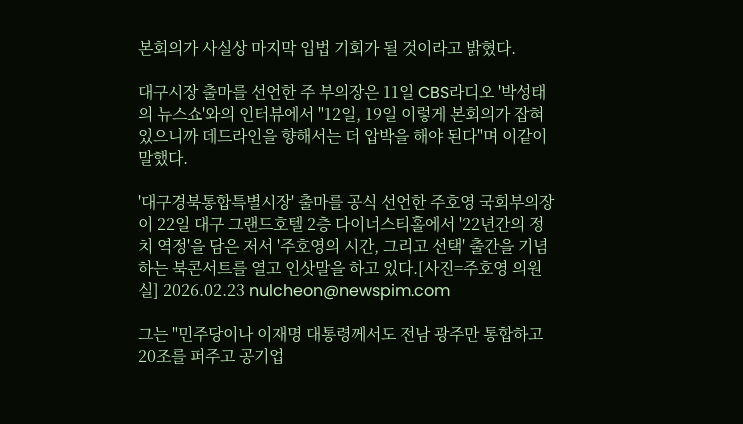본회의가 사실상 마지막 입법 기회가 될 것이라고 밝혔다.

대구시장 출마를 선언한 주 부의장은 11일 CBS라디오 '박성태의 뉴스쇼'와의 인터뷰에서 "12일, 19일 이렇게 본회의가 잡혀 있으니까 데드라인을 향해서는 더 압박을 해야 된다"며 이같이 말했다.

'대구경북통합특별시장' 출마를 공식 선언한 주호영 국회부의장이 22일 대구 그랜드호텔 2층 다이너스티홀에서 '22년간의 정치 역정'을 담은 저서 '주호영의 시간, 그리고 선택' 출간을 기념하는 북콘서트를 열고 인삿말을 하고 있다.[사진=주호영 의원실] 2026.02.23 nulcheon@newspim.com

그는 "민주당이나 이재명 대통령께서도 전남 광주만 통합하고 20조를 퍼주고 공기업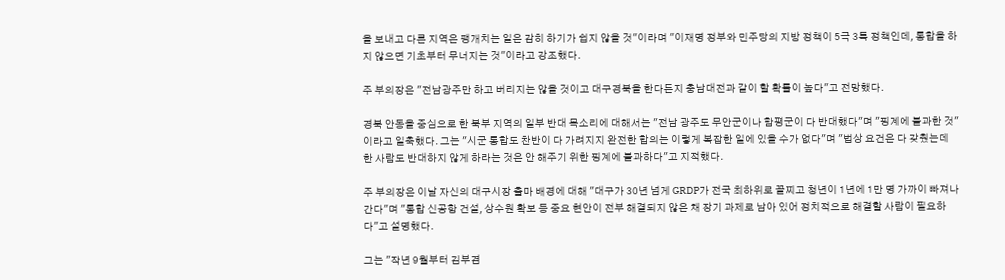을 보내고 다른 지역은 팽개치는 일은 감히 하기가 쉽지 않을 것"이라며 "이재명 정부와 민주당의 지방 정책이 5극 3특 정책인데, 통합을 하지 않으면 기초부터 무너지는 것"이라고 강조했다.

주 부의장은 "전남광주만 하고 버리지는 않을 것이고 대구경북을 한다든지 충남대전과 같이 할 확률이 높다"고 전망했다.

경북 안동을 중심으로 한 북부 지역의 일부 반대 목소리에 대해서는 "전남 광주도 무안군이나 함평군이 다 반대했다"며 "핑계에 불과한 것"이라고 일축했다. 그는 "시군 통합도 찬반이 다 가려지지 완전한 합의는 이렇게 복잡한 일에 있을 수가 없다"며 "법상 요건은 다 갖췄는데 한 사람도 반대하지 않게 하라는 것은 안 해주기 위한 핑계에 불과하다"고 지적했다.

주 부의장은 이날 자신의 대구시장 출마 배경에 대해 "대구가 30년 넘게 GRDP가 전국 최하위로 꼴찌고 청년이 1년에 1만 명 가까이 빠져나간다"며 "통합 신공항 건설, 상수원 확보 등 중요 현안이 전부 해결되지 않은 채 장기 과제로 남아 있어 정치적으로 해결할 사람이 필요하다"고 설명했다.

그는 "작년 9월부터 김부겸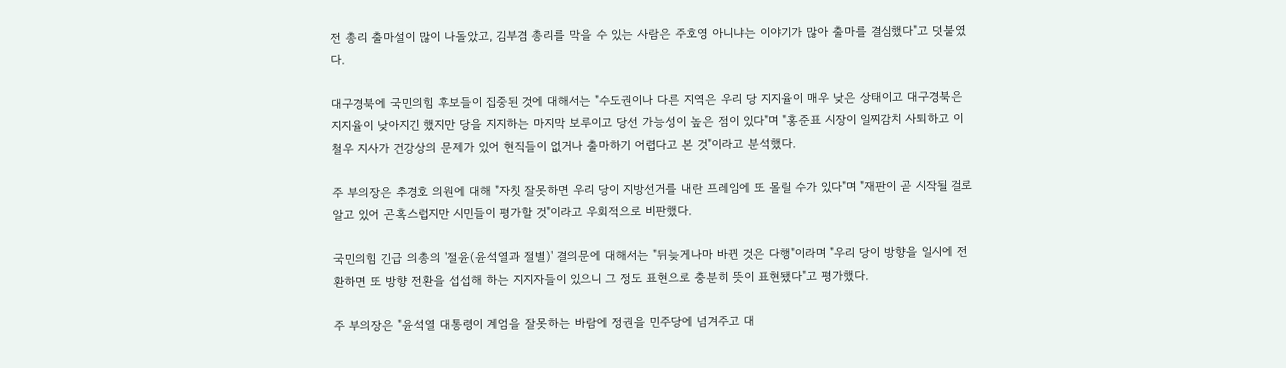전 총리 출마설이 많이 나돌았고, 김부겸 총리를 막을 수 있는 사람은 주호영 아니냐는 이야기가 많아 출마를 결심했다"고 덧붙였다.

대구경북에 국민의힘 후보들이 집중된 것에 대해서는 "수도권이나 다른 지역은 우리 당 지지율이 매우 낮은 상태이고 대구경북은 지지율이 낮아지긴 했지만 당을 지지하는 마지막 보루이고 당선 가능성이 높은 점이 있다"며 "홍준표 시장이 일찌감치 사퇴하고 이철우 지사가 건강상의 문제가 있어 현직들이 없거나 출마하기 어렵다고 본 것"이라고 분석했다.

주 부의장은 추경호 의원에 대해 "자칫 잘못하면 우리 당이 지방선거를 내란 프레임에 또 몰릴 수가 있다"며 "재판이 곧 시작될 걸로 알고 있어 곤혹스럽지만 시민들이 평가할 것"이라고 우회적으로 비판했다.

국민의힘 긴급 의총의 '절윤(윤석열과 절별)' 결의문에 대해서는 "뒤늦게나마 바뀐 것은 다행"이라며 "우리 당이 방향을 일시에 전환하면 또 방향 전환을 섭섭해 하는 지지자들이 있으니 그 정도 표현으로 충분히 뜻이 표현됐다"고 평가했다.

주 부의장은 "윤석열 대통령이 계엄을 잘못하는 바람에 정권을 민주당에 넘겨주고 대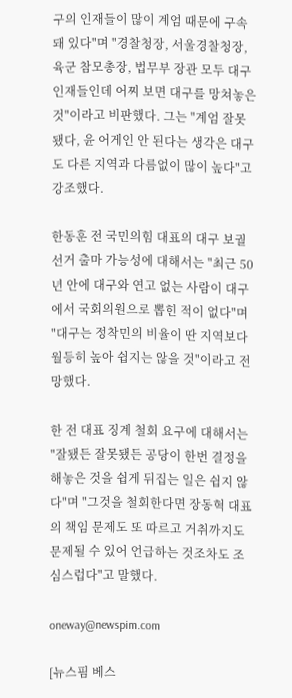구의 인재들이 많이 계엄 때문에 구속돼 있다"며 "경찰청장, 서울경찰청장, 육군 참모총장, 법무부 장관 모두 대구 인재들인데 어찌 보면 대구를 망쳐놓은 것"이라고 비판했다. 그는 "계엄 잘못됐다, 윤 어게인 안 된다는 생각은 대구도 다른 지역과 다름없이 많이 높다"고 강조했다.

한동훈 전 국민의힘 대표의 대구 보궐선거 출마 가능성에 대해서는 "최근 50년 안에 대구와 연고 없는 사람이 대구에서 국회의원으로 뽑힌 적이 없다"며 "대구는 정착민의 비율이 딴 지역보다 월등히 높아 쉽지는 않을 것"이라고 전망했다.

한 전 대표 징계 철회 요구에 대해서는 "잘됐든 잘못됐든 공당이 한번 결정을 해놓은 것을 쉽게 뒤집는 일은 쉽지 않다"며 "그것을 철회한다면 장동혁 대표의 책임 문제도 또 따르고 거취까지도 문제될 수 있어 언급하는 것조차도 조심스럽다"고 말했다.

oneway@newspim.com

[뉴스핌 베스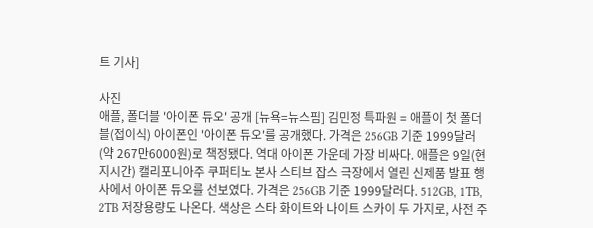트 기사]

사진
애플, 폴더블 '아이폰 듀오' 공개 [뉴욕=뉴스핌] 김민정 특파원 = 애플이 첫 폴더블(접이식) 아이폰인 '아이폰 듀오'를 공개했다. 가격은 256GB 기준 1999달러(약 267만6000원)로 책정됐다. 역대 아이폰 가운데 가장 비싸다. 애플은 9일(현지시간) 캘리포니아주 쿠퍼티노 본사 스티브 잡스 극장에서 열린 신제품 발표 행사에서 아이폰 듀오를 선보였다. 가격은 256GB 기준 1999달러다. 512GB, 1TB, 2TB 저장용량도 나온다. 색상은 스타 화이트와 나이트 스카이 두 가지로, 사전 주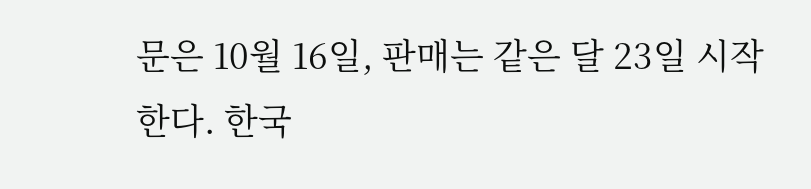문은 10월 16일, 판매는 같은 달 23일 시작한다. 한국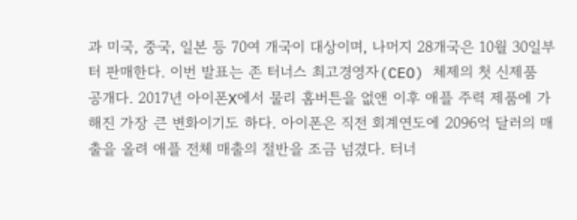과 미국, 중국, 일본 등 70여 개국이 대상이며, 나머지 28개국은 10월 30일부터 판매한다. 이번 발표는 존 터너스 최고경영자(CEO) 체제의 첫 신제품 공개다. 2017년 아이폰X에서 물리 홈버튼을 없앤 이후 애플 주력 제품에 가해진 가장 큰 변화이기도 하다. 아이폰은 직전 회계연도에 2096억 달러의 매출을 올려 애플 전체 매출의 절반을 조금 넘겼다. 터너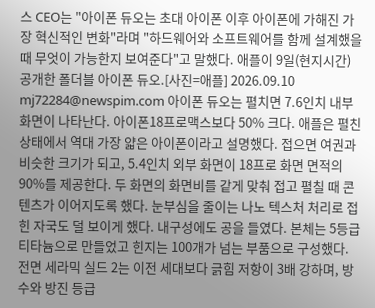스 CEO는 "아이폰 듀오는 초대 아이폰 이후 아이폰에 가해진 가장 혁신적인 변화"라며 "하드웨어와 소프트웨어를 함께 설계했을 때 무엇이 가능한지 보여준다"고 말했다. 애플이 9일(현지시간) 공개한 폴더블 아이폰 듀오.[사진=애플] 2026.09.10 mj72284@newspim.com 아이폰 듀오는 펼치면 7.6인치 내부 화면이 나타난다. 아이폰18프로맥스보다 50% 크다. 애플은 펼친 상태에서 역대 가장 얇은 아이폰이라고 설명했다. 접으면 여권과 비슷한 크기가 되고, 5.4인치 외부 화면이 18프로 화면 면적의 90%를 제공한다. 두 화면의 화면비를 같게 맞춰 접고 펼칠 때 콘텐츠가 이어지도록 했다. 눈부심을 줄이는 나노 텍스처 처리로 접힌 자국도 덜 보이게 했다. 내구성에도 공을 들였다. 본체는 5등급 티타늄으로 만들었고 힌지는 100개가 넘는 부품으로 구성했다. 전면 세라믹 실드 2는 이전 세대보다 긁힘 저항이 3배 강하며, 방수와 방진 등급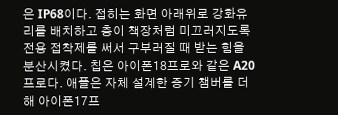은 IP68이다. 접히는 화면 아래위로 강화유리를 배치하고 층이 책장처럼 미끄러지도록 전용 접착제를 써서 구부러질 때 받는 힘을 분산시켰다. 칩은 아이폰18프로와 같은 A20 프로다. 애플은 자체 설계한 증기 챔버를 더해 아이폰17프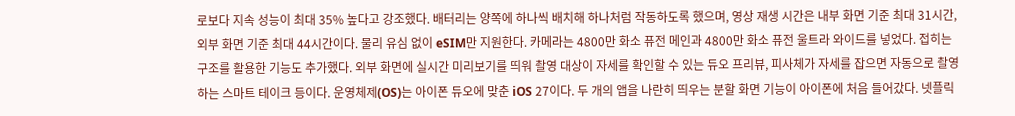로보다 지속 성능이 최대 35% 높다고 강조했다. 배터리는 양쪽에 하나씩 배치해 하나처럼 작동하도록 했으며, 영상 재생 시간은 내부 화면 기준 최대 31시간, 외부 화면 기준 최대 44시간이다. 물리 유심 없이 eSIM만 지원한다. 카메라는 4800만 화소 퓨전 메인과 4800만 화소 퓨전 울트라 와이드를 넣었다. 접히는 구조를 활용한 기능도 추가했다. 외부 화면에 실시간 미리보기를 띄워 촬영 대상이 자세를 확인할 수 있는 듀오 프리뷰, 피사체가 자세를 잡으면 자동으로 촬영하는 스마트 테이크 등이다. 운영체제(OS)는 아이폰 듀오에 맞춘 iOS 27이다. 두 개의 앱을 나란히 띄우는 분할 화면 기능이 아이폰에 처음 들어갔다. 넷플릭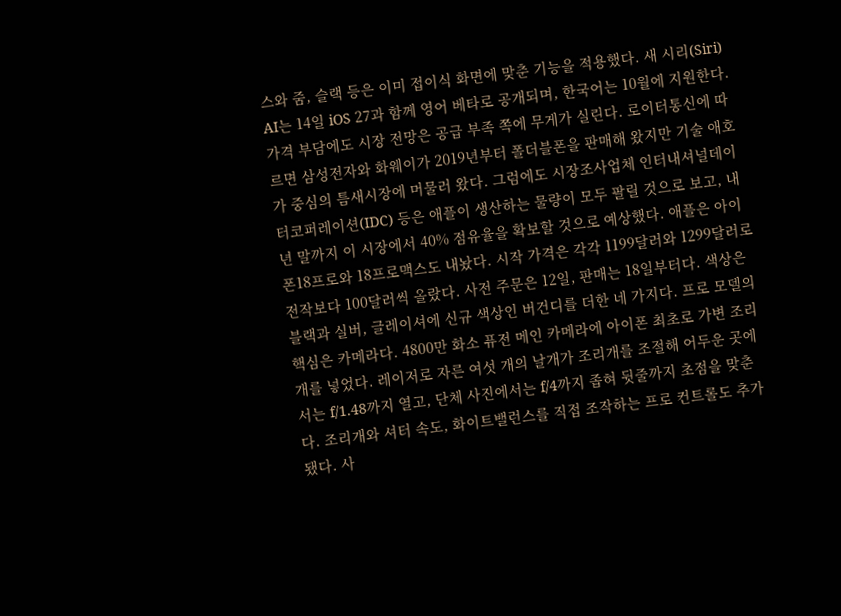스와 줌, 슬랙 등은 이미 접이식 화면에 맞춘 기능을 적용했다. 새 시리(Siri) AI는 14일 iOS 27과 함께 영어 베타로 공개되며, 한국어는 10월에 지원한다. 가격 부담에도 시장 전망은 공급 부족 쪽에 무게가 실린다. 로이터통신에 따르면 삼성전자와 화웨이가 2019년부터 폴더블폰을 판매해 왔지만 기술 애호가 중심의 틈새시장에 머물러 왔다. 그럼에도 시장조사업체 인터내셔널데이터코퍼레이션(IDC) 등은 애플이 생산하는 물량이 모두 팔릴 것으로 보고, 내년 말까지 이 시장에서 40% 점유율을 확보할 것으로 예상했다. 애플은 아이폰18프로와 18프로맥스도 내놨다. 시작 가격은 각각 1199달러와 1299달러로 전작보다 100달러씩 올랐다. 사전 주문은 12일, 판매는 18일부터다. 색상은 블랙과 실버, 글레이셔에 신규 색상인 버건디를 더한 네 가지다. 프로 모델의 핵심은 카메라다. 4800만 화소 퓨전 메인 카메라에 아이폰 최초로 가변 조리개를 넣었다. 레이저로 자른 여섯 개의 날개가 조리개를 조절해 어두운 곳에서는 f/1.48까지 열고, 단체 사진에서는 f/4까지 좁혀 뒷줄까지 초점을 맞춘다. 조리개와 셔터 속도, 화이트밸런스를 직접 조작하는 프로 컨트롤도 추가됐다. 사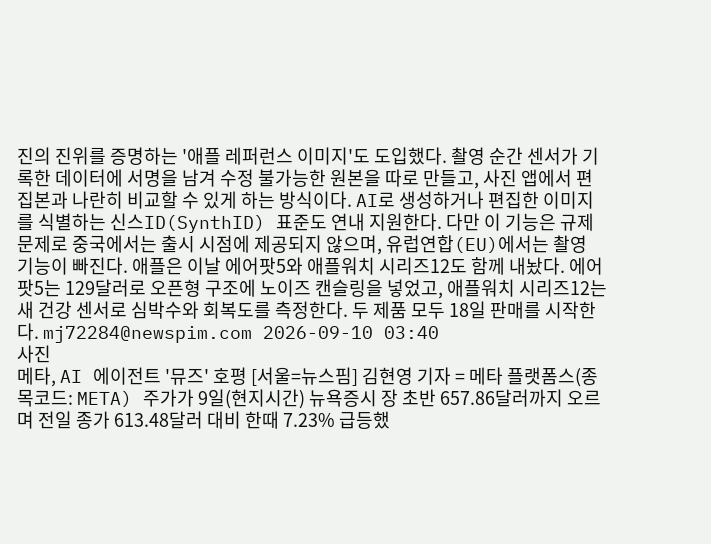진의 진위를 증명하는 '애플 레퍼런스 이미지'도 도입했다. 촬영 순간 센서가 기록한 데이터에 서명을 남겨 수정 불가능한 원본을 따로 만들고, 사진 앱에서 편집본과 나란히 비교할 수 있게 하는 방식이다. AI로 생성하거나 편집한 이미지를 식별하는 신스ID(SynthID) 표준도 연내 지원한다. 다만 이 기능은 규제 문제로 중국에서는 출시 시점에 제공되지 않으며, 유럽연합(EU)에서는 촬영 기능이 빠진다. 애플은 이날 에어팟5와 애플워치 시리즈12도 함께 내놨다. 에어팟5는 129달러로 오픈형 구조에 노이즈 캔슬링을 넣었고, 애플워치 시리즈12는 새 건강 센서로 심박수와 회복도를 측정한다. 두 제품 모두 18일 판매를 시작한다. mj72284@newspim.com 2026-09-10 03:40
사진
메타, AI 에이전트 '뮤즈' 호평 [서울=뉴스핌] 김현영 기자 = 메타 플랫폼스(종목코드: META) 주가가 9일(현지시간) 뉴욕증시 장 초반 657.86달러까지 오르며 전일 종가 613.48달러 대비 한때 7.23% 급등했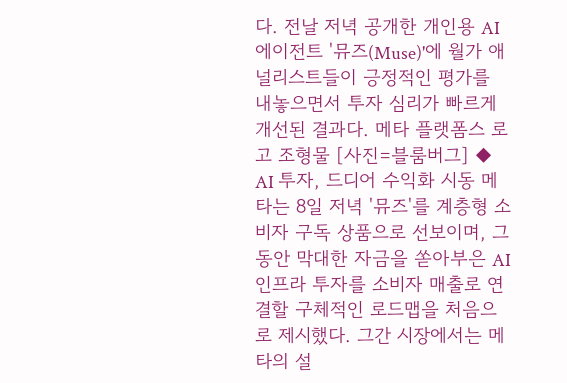다. 전날 저녁 공개한 개인용 AI 에이전트 '뮤즈(Muse)'에 월가 애널리스트들이 긍정적인 평가를 내놓으면서 투자 심리가 빠르게 개선된 결과다. 메타 플랫폼스 로고 조형물 [사진=블룸버그] ◆ AI 투자, 드디어 수익화 시동 메타는 8일 저녁 '뮤즈'를 계층형 소비자 구독 상품으로 선보이며, 그동안 막대한 자금을 쏟아부은 AI 인프라 투자를 소비자 매출로 연결할 구체적인 로드맵을 처음으로 제시했다. 그간 시장에서는 메타의 설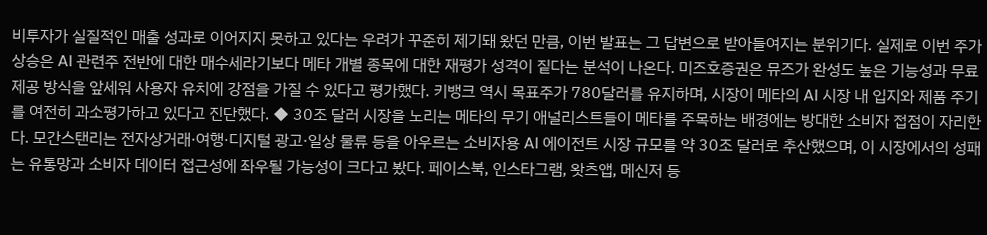비투자가 실질적인 매출 성과로 이어지지 못하고 있다는 우려가 꾸준히 제기돼 왔던 만큼, 이번 발표는 그 답변으로 받아들여지는 분위기다. 실제로 이번 주가 상승은 AI 관련주 전반에 대한 매수세라기보다 메타 개별 종목에 대한 재평가 성격이 짙다는 분석이 나온다. 미즈호증권은 뮤즈가 완성도 높은 기능성과 무료 제공 방식을 앞세워 사용자 유치에 강점을 가질 수 있다고 평가했다. 키뱅크 역시 목표주가 780달러를 유지하며, 시장이 메타의 AI 시장 내 입지와 제품 주기를 여전히 과소평가하고 있다고 진단했다. ◆ 30조 달러 시장을 노리는 메타의 무기 애널리스트들이 메타를 주목하는 배경에는 방대한 소비자 접점이 자리한다. 모간스탠리는 전자상거래·여행·디지털 광고·일상 물류 등을 아우르는 소비자용 AI 에이전트 시장 규모를 약 30조 달러로 추산했으며, 이 시장에서의 성패는 유통망과 소비자 데이터 접근성에 좌우될 가능성이 크다고 봤다. 페이스북, 인스타그램, 왓츠앱, 메신저 등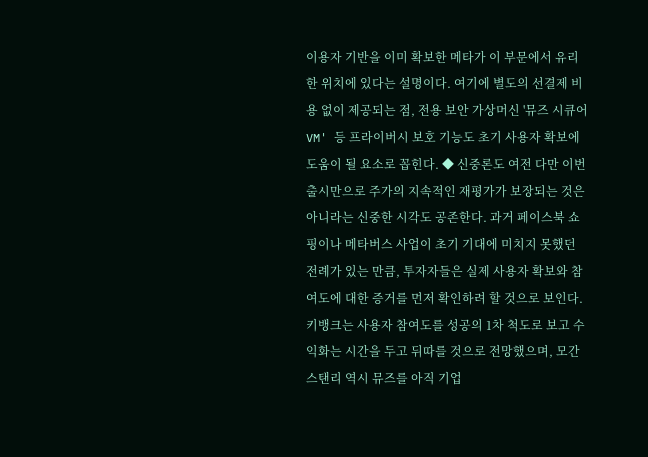이용자 기반을 이미 확보한 메타가 이 부문에서 유리한 위치에 있다는 설명이다. 여기에 별도의 선결제 비용 없이 제공되는 점, 전용 보안 가상머신 '뮤즈 시큐어 VM' 등 프라이버시 보호 기능도 초기 사용자 확보에 도움이 될 요소로 꼽힌다. ◆ 신중론도 여전 다만 이번 출시만으로 주가의 지속적인 재평가가 보장되는 것은 아니라는 신중한 시각도 공존한다. 과거 페이스북 쇼핑이나 메타버스 사업이 초기 기대에 미치지 못했던 전례가 있는 만큼, 투자자들은 실제 사용자 확보와 참여도에 대한 증거를 먼저 확인하려 할 것으로 보인다. 키뱅크는 사용자 참여도를 성공의 1차 척도로 보고 수익화는 시간을 두고 뒤따를 것으로 전망했으며, 모간스탠리 역시 뮤즈를 아직 기업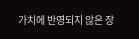가치에 반영되지 않은 장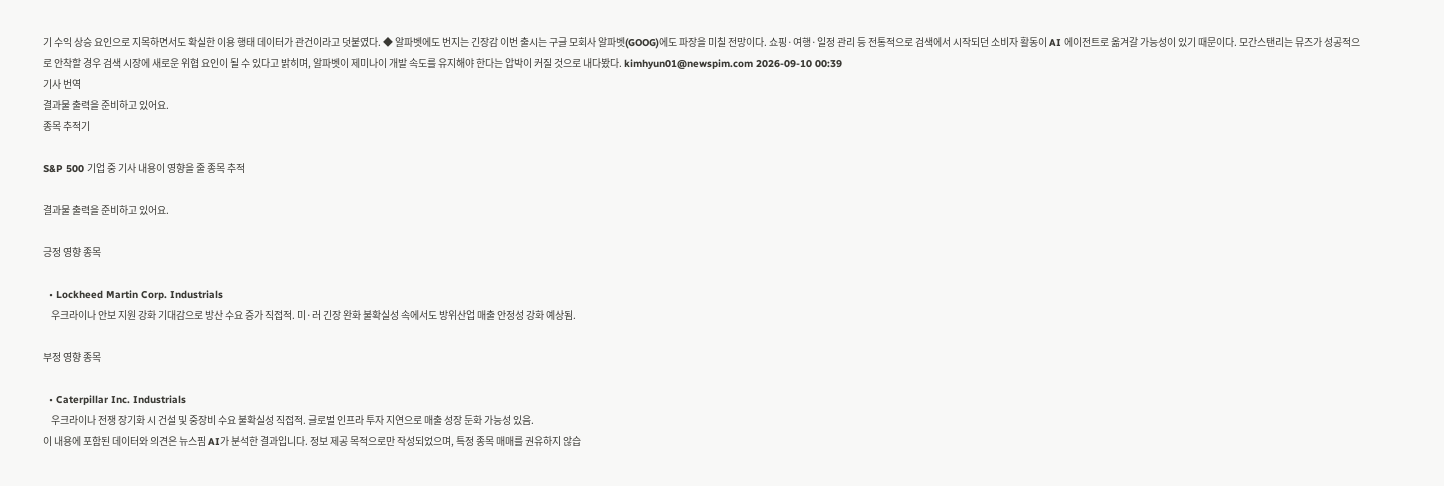기 수익 상승 요인으로 지목하면서도 확실한 이용 행태 데이터가 관건이라고 덧붙였다. ◆ 알파벳에도 번지는 긴장감 이번 출시는 구글 모회사 알파벳(GOOG)에도 파장을 미칠 전망이다. 쇼핑·여행·일정 관리 등 전통적으로 검색에서 시작되던 소비자 활동이 AI 에이전트로 옮겨갈 가능성이 있기 때문이다. 모간스탠리는 뮤즈가 성공적으로 안착할 경우 검색 시장에 새로운 위협 요인이 될 수 있다고 밝히며, 알파벳이 제미나이 개발 속도를 유지해야 한다는 압박이 커질 것으로 내다봤다. kimhyun01@newspim.com 2026-09-10 00:39
기사 번역
결과물 출력을 준비하고 있어요.
종목 추적기

S&P 500 기업 중 기사 내용이 영향을 줄 종목 추적

결과물 출력을 준비하고 있어요.

긍정 영향 종목

  • Lockheed Martin Corp. Industrials
    우크라이나 안보 지원 강화 기대감으로 방산 수요 증가 직접적. 미·러 긴장 완화 불확실성 속에서도 방위산업 매출 안정성 강화 예상됨.

부정 영향 종목

  • Caterpillar Inc. Industrials
    우크라이나 전쟁 장기화 시 건설 및 중장비 수요 불확실성 직접적. 글로벌 인프라 투자 지연으로 매출 성장 둔화 가능성 있음.
이 내용에 포함된 데이터와 의견은 뉴스핌 AI가 분석한 결과입니다. 정보 제공 목적으로만 작성되었으며, 특정 종목 매매를 권유하지 않습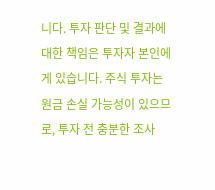니다. 투자 판단 및 결과에 대한 책임은 투자자 본인에게 있습니다. 주식 투자는 원금 손실 가능성이 있으므로, 투자 전 충분한 조사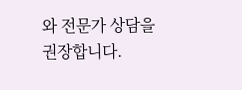와 전문가 상담을 권장합니다.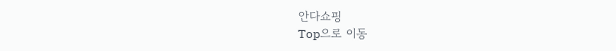안다쇼핑
Top으로 이동